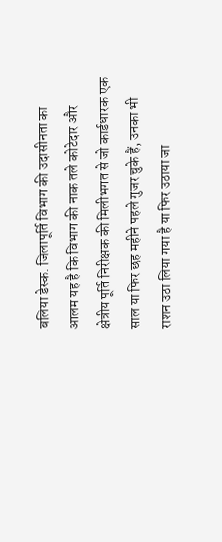बलिया डेस्क. जिलापूर्ति विभाग की उदासीनता का आलम यह है कि विभाग की नाक तले कोटेदार और क्षेत्रीय पूर्ति निरीक्षक की मिलीभगत से जो कार्डधारक एक साल या फिर छह महीने पहले गुजर चुके हैं, उनका भी राशन उठा लिया गया है या फिर उठाया जा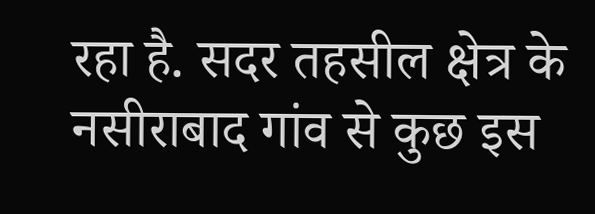रहा है. सदर तहसील क्षेत्र के नसीराबाद गांव से कुछ इस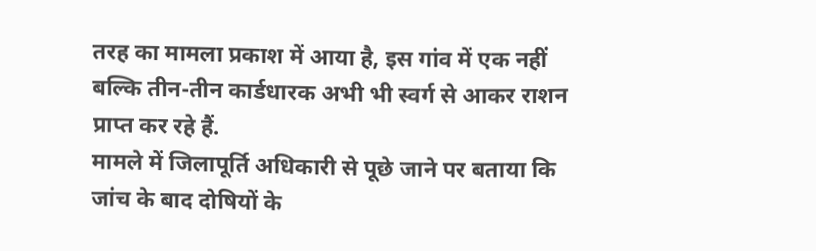तरह का मामला प्रकाश में आया है, इस गांव में एक नहीं बल्कि तीन-तीन कार्डधारक अभी भी स्वर्ग से आकर राशन प्राप्त कर रहे हैं.
मामले में जिलापूर्ति अधिकारी से पूछे जाने पर बताया कि जांच के बाद दोषियों के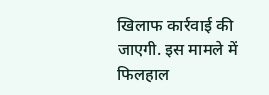खिलाफ कार्रवाई की जाएगी. इस मामले में फिलहाल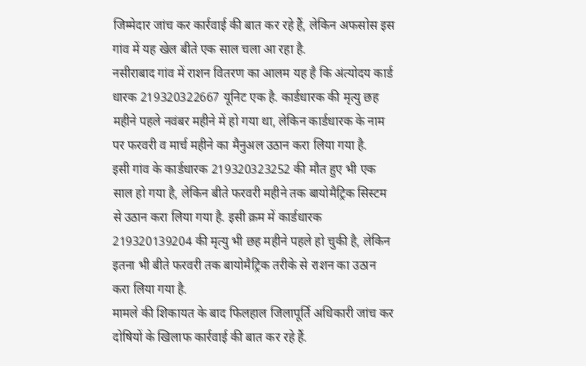जिम्मेदार जांच कर कार्रवाई की बात कर रहे हैं, लेकिन अफसोस इस गांव में यह खेल बीते एक साल चला आ रहा है.
नसीराबाद गांव में राशन वितरण का आलम यह है कि अंत्योदय कार्ड धारक 219320322667 यूनिट एक है. कार्डधारक की मृत्यु छह महीने पहले नवंबर महीने में हो गया था, लेकिन कार्डधारक के नाम पर फरवरी व मार्च महीने का मैनुअल उठान करा लिया गया है.
इसी गांव के कार्डधारक 219320323252 की मौत हुए भी एक साल हो गया है, लेकिन बीते फरवरी महीने तक बायोमैट्रिक सिस्टम से उठान करा लिया गया है. इसी क्रम में कार्डधारक 219320139204 की मृत्यु भी छह महीने पहले हो चुकी है, लेकिन इतना भी बीते फरवरी तक बायोमैट्रिक तरीके से राशन का उठान करा लिया गया है.
मामले की शिकायत के बाद फिलहाल जिलापूर्ति अधिकारी जांच कर दोषियों के खिलाफ कार्रवाई की बात कर रहे हैं.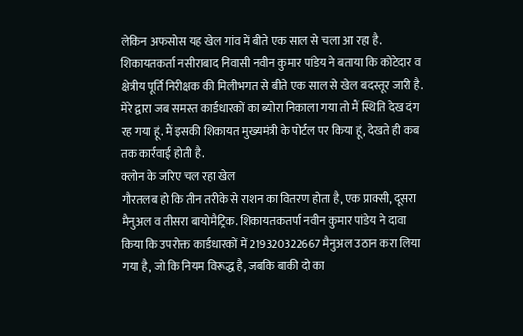लेकिन अफसोस यह खेल गांव में बीते एक साल से चला आ रहा है. शिकायतकर्ता नसीराबाद निवासी नवीन कुमार पांडेय ने बताया कि कोटेदार व क्षेत्रीय पूर्ति निरीक्षक की मिलीभगत से बीते एक साल से खेल बदस्तूर जारी है. मेरे द्वारा जब समस्त कार्डधारकों का ब्योरा निकाला गया तो मैं स्थिति देख दंग रह गया हूं. मैं इसकी शिकायत मुख्यमंत्री के पोर्टल पर किया हूं, देखते ही कब तक कार्रवाई होती है.
क्लोन के जरिए चल रहा खेल
गौरतलब हो कि तीन तरीके से राशन का वितरण होता है, एक प्राक्सी, दूसरा मैनुअल व तीसरा बायोमैट्रिक. शिकायतकतर्पा नवीन कुमार पांडेय ने दावा किया कि उपरोक्त कार्डधारकों में 219320322667 मैनुअल उठान करा लिया गया है, जो कि नियम विरूद्ध है, जबकि बाकी दो का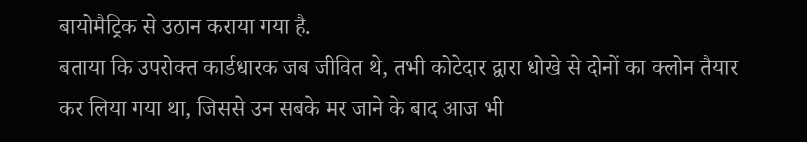बायोमैट्रिक से उठान कराया गया है.
बताया कि उपरोक्त कार्डधारक जब जीवित थे, तभी कोटेदार द्वारा धोखे से दोनों का क्लोन तैयार कर लिया गया था, जिससे उन सबके मर जाने के बाद आज भी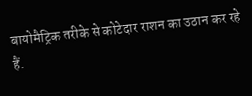बायोमैट्रिक तरीके से कोटेदार राशन का उठान कर रहे हैं.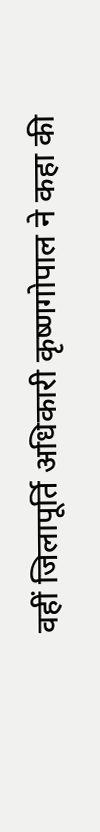वहीं जिलापूर्ति अधिकारी कृष्णगोपाल ने कहा की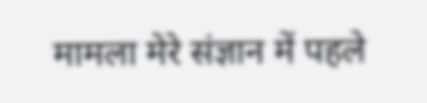मामला मेरे संज्ञान में पहले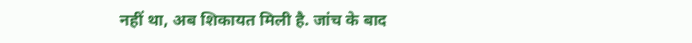नहीं था, अब शिकायत मिली है. जांच के बाद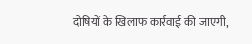दोषियों के खिलाफ कार्रवाई की जाएगी,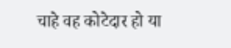चाहे वह कोटेदार हो या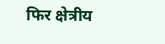फिर क्षेत्रीय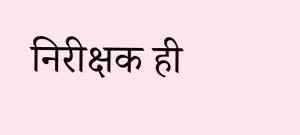निरीक्षक ही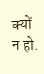क्यों न हो.